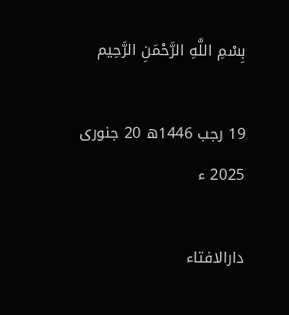بِسْمِ اللَّهِ الرَّحْمَنِ الرَّحِيم

19 رجب 1446ھ 20 جنوری 2025 ء

دارالافتاء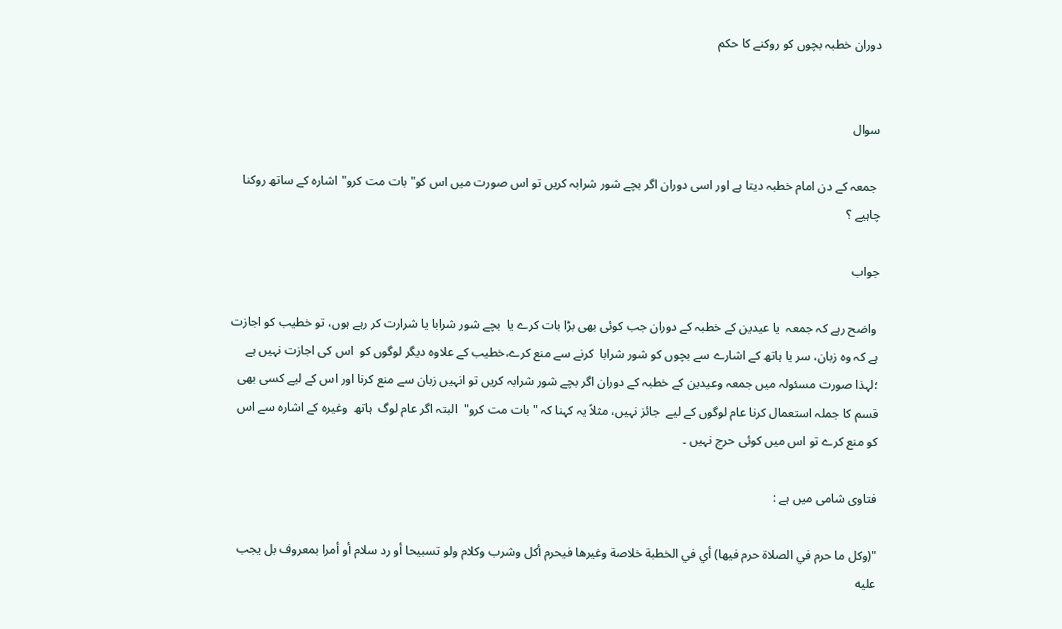دوران خطبہ بچوں کو روکنے کا حکم


سوال

 جمعہ کے دن امام خطبہ دیتا ہے اور اسی دوران اگر بچے شور شرابہ کریں تو اس صورت میں اس کو" بات مت کرو"اشارہ کے ساتھ روکنا چاہیے ؟

جواب

 واضح رہے کہ جمعہ  یا عیدین کے خطبہ کے دوران جب کوئی بھی بڑا بات کرے یا  بچے شور شرابا یا شرارت کر رہے ہوں، تو خطیب کو اجازت ہے کہ وہ زبان، سر یا ہاتھ کے اشارے سے بچوں کو شور شرابا  کرنے سے منع کرے،خطیب کے علاوہ دیگر لوگوں کو  اس کی اجازت نہیں ہے ؛لہذا صورت مسئولہ میں جمعہ وعیدین کے خطبہ کے دوران اگر بچے شور شرابہ کریں تو انہیں زبان سے منع کرنا اور اس کے لیے کسی بھی قسم کا جملہ استعمال کرنا عام لوگوں کے لیے  جائز نہیں، مثلاً یہ کہنا کہ "بات مت کرو"  البتہ اگر عام لوگ  ہاتھ  وغیرہ کے اشارہ سے اس کو منع کرے تو اس میں کوئی حرج نہیں ۔

فتاوی شامی میں ہے :

"(وكل ما حرم في الصلاة حرم فيها) أي في الخطبة خلاصة وغيرها فيحرم أكل وشرب وكلام ولو تسبيحا أو رد سلام أو أمرا بمعروف بل يجب عليه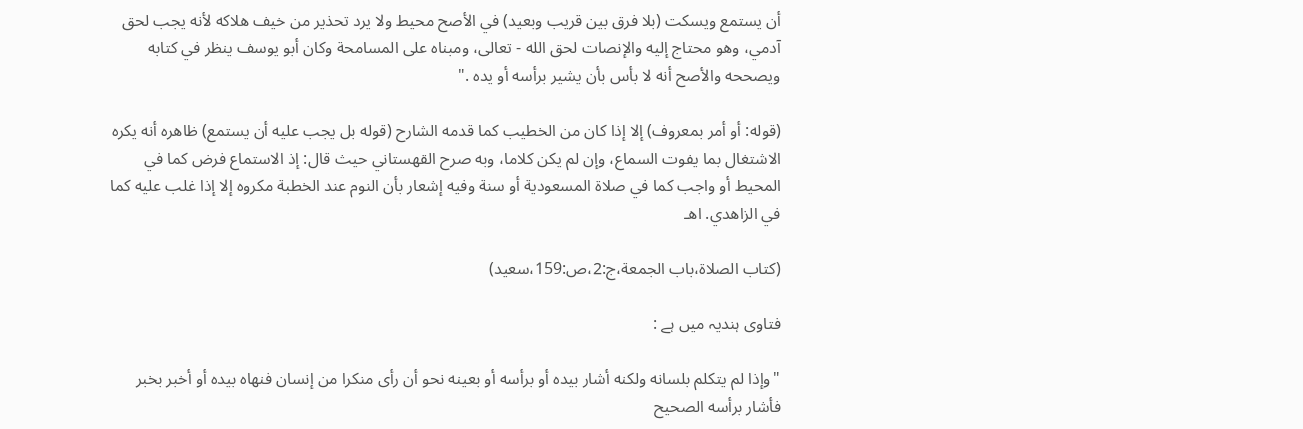أن يستمع ويسكت (بلا فرق بين قريب وبعيد) في الأصح محيط ولا يرد تحذير من خيف هلاكه لأنه يجب لحق آدمي، وهو محتاج إليه والإنصات لحق الله - تعالى، ومبناه على المسامحة وكان أبو يوسف ينظر في كتابه ويصححه والأصح أنه لا بأس بأن يشير برأسه أو يده ."

(قوله: أو أمر بمعروف) إلا إذا كان من الخطيب كما قدمه الشارح (قوله بل يجب عليه أن يستمع) ظاهره أنه يكره الاشتغال بما يفوت السماع، وإن لم يكن كلاما، وبه صرح القهستاني حيث قال: إذ الاستماع فرض كما في المحيط أو واجب كما في صلاة المسعودية أو سنة وفيه إشعار بأن النوم عند الخطبة مكروه إلا إذا غلب عليه كما في الزاهدي. اهـ

(كتاب الصلاة،باب الجمعة،ج:2،ص:159،سعيد)

فتاوی ہندیہ میں ہے :

"وإذا لم يتكلم بلسانه ولكنه أشار بيده أو برأسه أو بعينه نحو أن رأى منكرا من إنسان فنهاه بيده أو أخبر بخبر فأشار برأسه الصحيح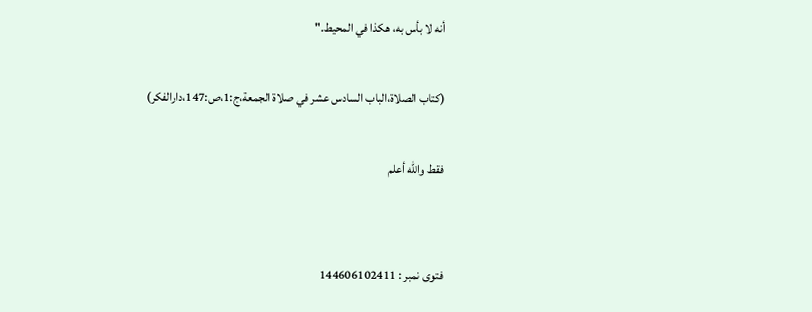أنه لا بأس به، هكذا في المحيط."

(كتاب الصلاة،الباب السادس عشر في صلاة الجمعة،ج:1،ص:147،دارالفكر)

فقط والله أعلم


فتوی نمبر : 144606102411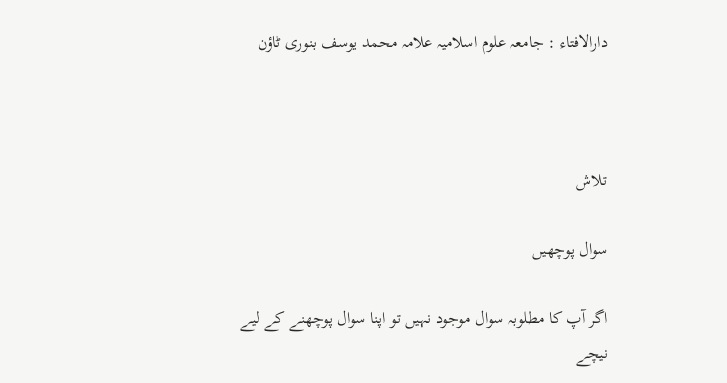دارالافتاء : جامعہ علوم اسلامیہ علامہ محمد یوسف بنوری ٹاؤن



تلاش

سوال پوچھیں

اگر آپ کا مطلوبہ سوال موجود نہیں تو اپنا سوال پوچھنے کے لیے نیچے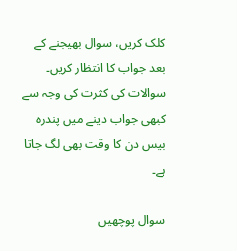کلک کریں، سوال بھیجنے کے بعد جواب کا انتظار کریں۔ سوالات کی کثرت کی وجہ سے کبھی جواب دینے میں پندرہ بیس دن کا وقت بھی لگ جاتا ہے۔

سوال پوچھیں